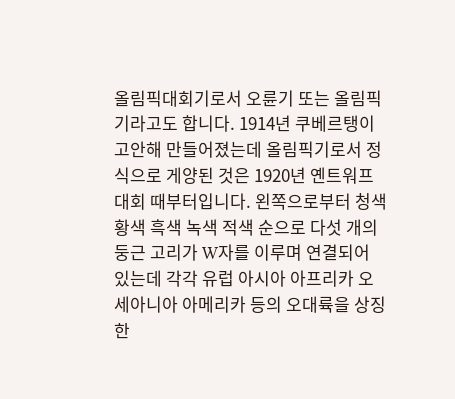올림픽대회기로서 오륜기 또는 올림픽기라고도 합니다. 1914년 쿠베르탱이 고안해 만들어졌는데 올림픽기로서 정식으로 게양된 것은 1920년 옌트워프 대회 때부터입니다. 왼쪽으로부터 청색 황색 흑색 녹색 적색 순으로 다섯 개의 둥근 고리가 W자를 이루며 연결되어 있는데 각각 유럽 아시아 아프리카 오세아니아 아메리카 등의 오대륙을 상징한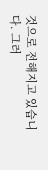것으로 전해지고 있습니다. 그러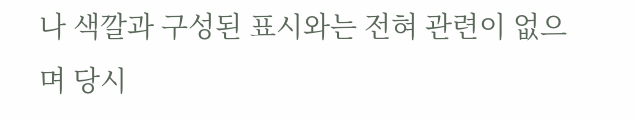나 색깔과 구성된 표시와는 전혀 관련이 없으며 당시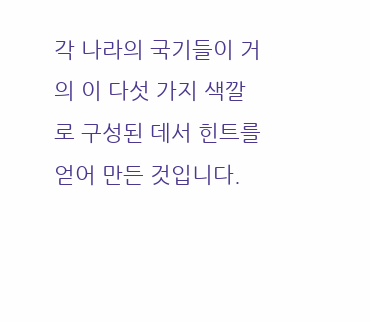각 나라의 국기들이 거의 이 다섯 가지 색깔로 구성된 데서 힌트를 얻어 만든 것입니다.